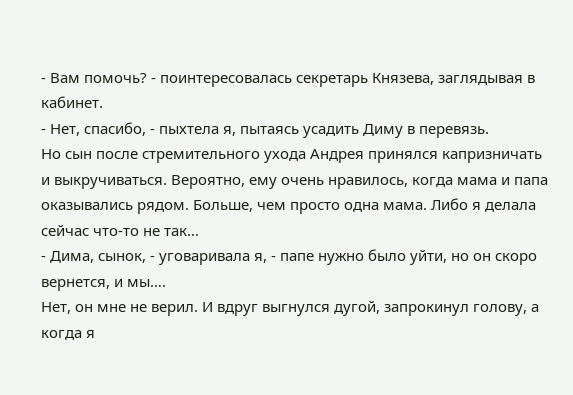- Вам помочь? - поинтересовалась секретарь Князева, заглядывая в кабинет.
- Нет, спасибо, - пыхтела я, пытаясь усадить Диму в перевязь.
Но сын после стремительного ухода Андрея принялся капризничать и выкручиваться. Вероятно, ему очень нравилось, когда мама и папа оказывались рядом. Больше, чем просто одна мама. Либо я делала сейчас что-то не так…
- Дима, сынок, - уговаривала я, - папе нужно было уйти, но он скоро вернется, и мы….
Нет, он мне не верил. И вдруг выгнулся дугой, запрокинул голову, а когда я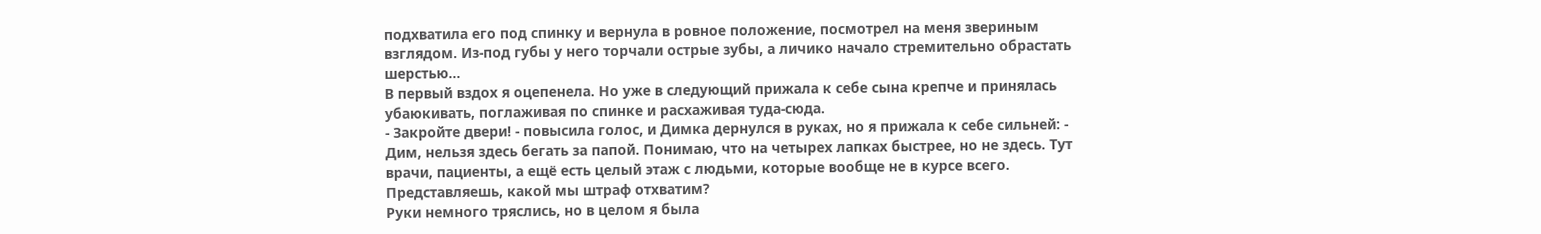подхватила его под спинку и вернула в ровное положение, посмотрел на меня звериным взглядом. Из-под губы у него торчали острые зубы, а личико начало стремительно обрастать шерстью…
В первый вздох я оцепенела. Но уже в следующий прижала к себе сына крепче и принялась убаюкивать, поглаживая по спинке и расхаживая туда-сюда.
- Закройте двери! - повысила голос, и Димка дернулся в руках, но я прижала к себе сильней: - Дим, нельзя здесь бегать за папой. Понимаю, что на четырех лапках быстрее, но не здесь. Тут врачи, пациенты, а ещё есть целый этаж с людьми, которые вообще не в курсе всего. Представляешь, какой мы штраф отхватим?
Руки немного тряслись, но в целом я была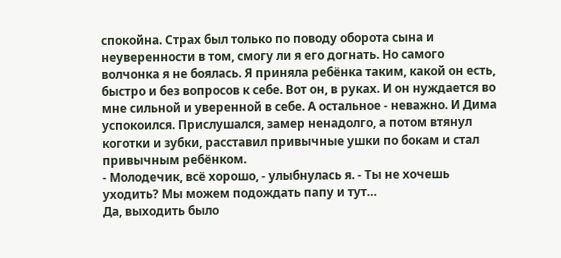спокойна. Страх был только по поводу оборота сына и неуверенности в том, смогу ли я его догнать. Но самого волчонка я не боялась. Я приняла ребёнка таким, какой он есть, быстро и без вопросов к себе. Вот он, в руках. И он нуждается во мне сильной и уверенной в себе. А остальное - неважно. И Дима успокоился. Прислушался, замер ненадолго, а потом втянул коготки и зубки, расставил привычные ушки по бокам и стал привычным ребёнком.
- Молодечик, всё хорошо, - улыбнулась я. - Ты не хочешь уходить? Мы можем подождать папу и тут…
Да, выходить было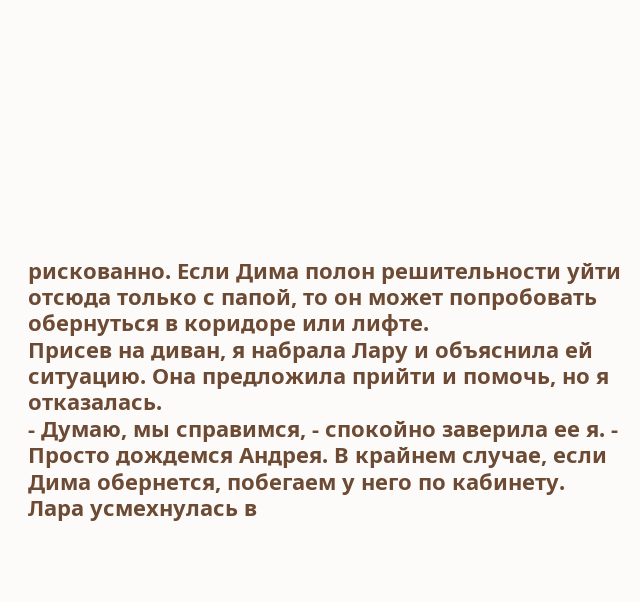рискованно. Если Дима полон решительности уйти отсюда только с папой, то он может попробовать обернуться в коридоре или лифте.
Присев на диван, я набрала Лару и объяснила ей ситуацию. Она предложила прийти и помочь, но я отказалась.
- Думаю, мы справимся, - спокойно заверила ее я. - Просто дождемся Андрея. В крайнем случае, если Дима обернется, побегаем у него по кабинету.
Лара усмехнулась в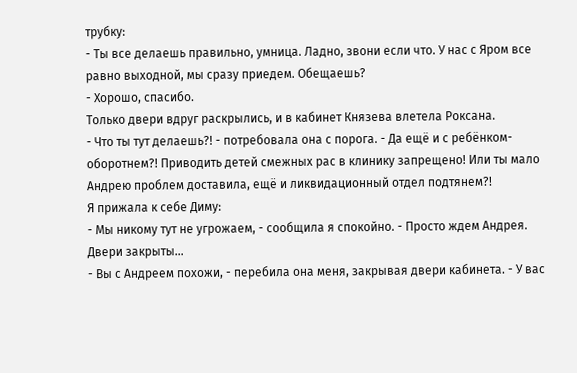трубку:
- Ты все делаешь правильно, умница. Ладно, звони если что. У нас с Яром все равно выходной, мы сразу приедем. Обещаешь?
- Хорошо, спасибо.
Только двери вдруг раскрылись, и в кабинет Князева влетела Роксана.
- Что ты тут делаешь?! - потребовала она с порога. - Да ещё и с ребёнком-оборотнем?! Приводить детей смежных рас в клинику запрещено! Или ты мало Андрею проблем доставила, ещё и ликвидационный отдел подтянем?!
Я прижала к себе Диму:
- Мы никому тут не угрожаем, - сообщила я спокойно. - Просто ждем Андрея. Двери закрыты…
- Вы с Андреем похожи, - перебила она меня, закрывая двери кабинета. - У вас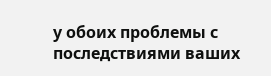у обоих проблемы с последствиями ваших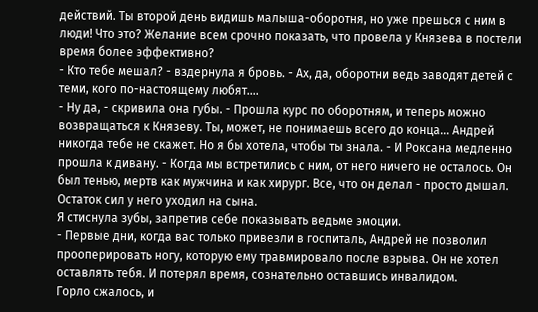действий. Ты второй день видишь малыша-оборотня, но уже прешься с ним в люди! Что это? Желание всем срочно показать, что провела у Князева в постели время более эффективно?
- Кто тебе мешал? - вздернула я бровь. - Ах, да, оборотни ведь заводят детей с теми, кого по-настоящему любят….
- Ну да, - скривила она губы. - Прошла курс по оборотням, и теперь можно возвращаться к Князеву. Ты, может, не понимаешь всего до конца… Андрей никогда тебе не скажет. Но я бы хотела, чтобы ты знала. - И Роксана медленно прошла к дивану. - Когда мы встретились с ним, от него ничего не осталось. Он был тенью, мертв как мужчина и как хирург. Все, что он делал - просто дышал. Остаток сил у него уходил на сына.
Я стиснула зубы, запретив себе показывать ведьме эмоции.
- Первые дни, когда вас только привезли в госпиталь, Андрей не позволил прооперировать ногу, которую ему травмировало после взрыва. Он не хотел оставлять тебя. И потерял время, сознательно оставшись инвалидом.
Горло сжалось, и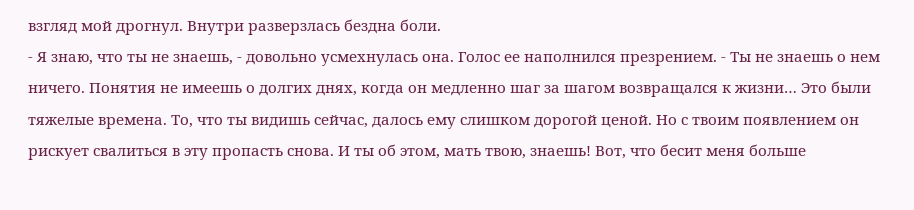взгляд мой дрогнул. Внутри разверзлась бездна боли.
- Я знаю, что ты не знаешь, - довольно усмехнулась она. Голос ее наполнился презрением. - Ты не знаешь о нем ничего. Понятия не имеешь о долгих днях, когда он медленно шаг за шагом возвращался к жизни… Это были тяжелые времена. То, что ты видишь сейчас, далось ему слишком дорогой ценой. Но с твоим появлением он рискует свалиться в эту пропасть снова. И ты об этом, мать твою, знаешь! Вот, что бесит меня больше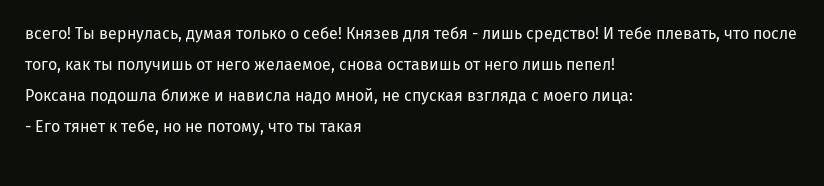всего! Ты вернулась, думая только о себе! Князев для тебя - лишь средство! И тебе плевать, что после того, как ты получишь от него желаемое, снова оставишь от него лишь пепел!
Роксана подошла ближе и нависла надо мной, не спуская взгляда с моего лица:
- Его тянет к тебе, но не потому, что ты такая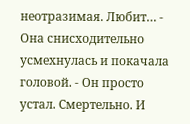неотразимая. Любит… - Она снисходительно усмехнулась и покачала головой. - Он просто устал. Смертельно. И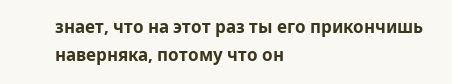знает, что на этот раз ты его прикончишь наверняка, потому что он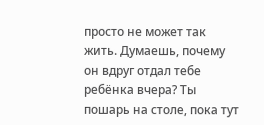просто не может так жить. Думаешь, почему он вдруг отдал тебе ребёнка вчера? Ты пошарь на столе, пока тут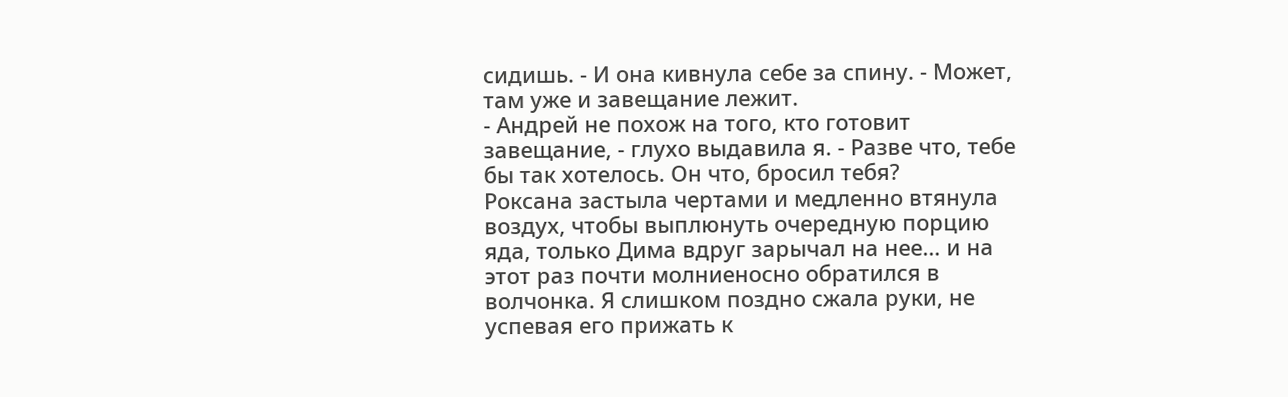сидишь. - И она кивнула себе за спину. - Может, там уже и завещание лежит.
- Андрей не похож на того, кто готовит завещание, - глухо выдавила я. - Разве что, тебе бы так хотелось. Он что, бросил тебя?
Роксана застыла чертами и медленно втянула воздух, чтобы выплюнуть очередную порцию яда, только Дима вдруг зарычал на нее… и на этот раз почти молниеносно обратился в волчонка. Я слишком поздно сжала руки, не успевая его прижать к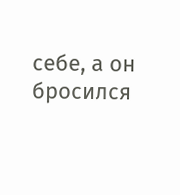себе, а он бросился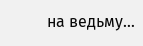на ведьму…